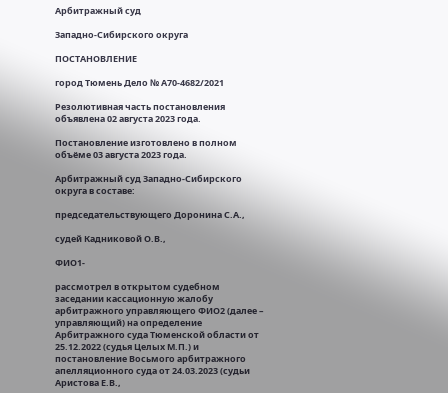Арбитражный суд

Западно-Сибирского округа

ПОСТАНОВЛЕНИЕ

город Тюмень Дело № А70-4682/2021

Резолютивная часть постановления объявлена 02 августа 2023 года.

Постановление изготовлено в полном объёме 03 августа 2023 года.

Арбитражный суд Западно-Сибирского округа в составе:

председательствующего Доронина С.А.,

судей Кадниковой О.В.,

ФИО1-

рассмотрел в открытом судебном заседании кассационную жалобу арбитражного управляющего ФИО2 (далее – управляющий) на определение Арбитражного суда Тюменской области от 25.12.2022 (судья Целых М.П.) и постановление Восьмого арбитражного апелляционного суда от 24.03.2023 (судьи Аристова Е.В.,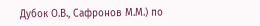Дубок О.В., Сафронов М.М.) по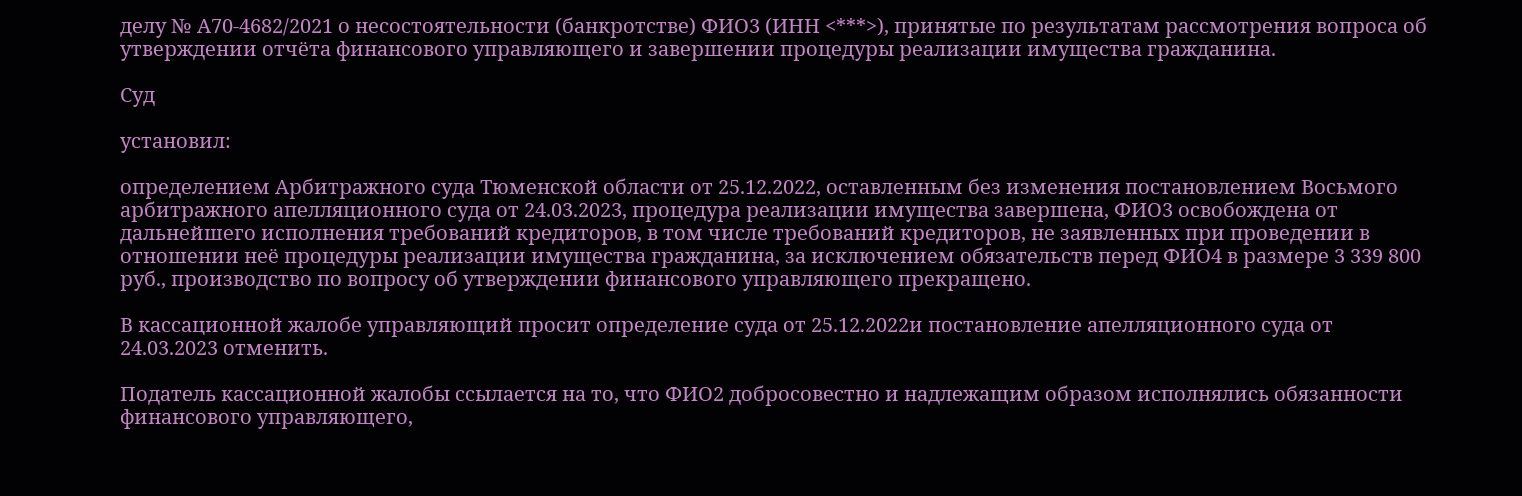делу № А70-4682/2021 о несостоятельности (банкротстве) ФИО3 (ИНН <***>), принятые по результатам рассмотрения вопроса об утверждении отчёта финансового управляющего и завершении процедуры реализации имущества гражданина.

Суд

установил:

определением Арбитражного суда Тюменской области от 25.12.2022, оставленным без изменения постановлением Восьмого арбитражного апелляционного суда от 24.03.2023, процедура реализации имущества завершена, ФИО3 освобождена от дальнейшего исполнения требований кредиторов, в том числе требований кредиторов, не заявленных при проведении в отношении неё процедуры реализации имущества гражданина, за исключением обязательств перед ФИО4 в размере 3 339 800 руб., производство по вопросу об утверждении финансового управляющего прекращено.

В кассационной жалобе управляющий просит определение суда от 25.12.2022и постановление апелляционного суда от 24.03.2023 отменить.

Податель кассационной жалобы ссылается на то, что ФИО2 добросовестно и надлежащим образом исполнялись обязанности финансового управляющего,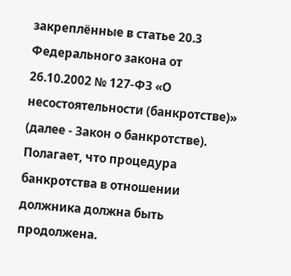закреплённые в статье 20.3 Федерального закона от 26.10.2002 № 127-ФЗ «О несостоятельности (банкротстве)» (далее - Закон о банкротстве). Полагает, что процедура банкротства в отношении должника должна быть продолжена.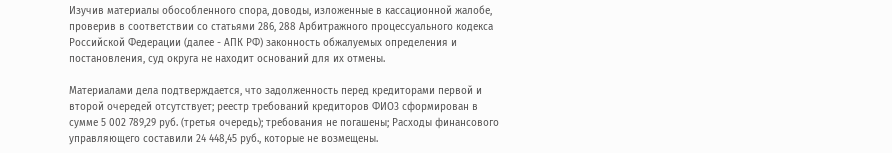Изучив материалы обособленного спора, доводы, изложенные в кассационной жалобе, проверив в соответствии со статьями 286, 288 Арбитражного процессуального кодекса Российской Федерации (далее - АПК РФ) законность обжалуемых определения и постановления, суд округа не находит оснований для их отмены.

Материалами дела подтверждается, что задолженность перед кредиторами первой и второй очередей отсутствует; реестр требований кредиторов ФИО3 сформирован в сумме 5 002 789,29 руб. (третья очередь); требования не погашены; Расходы финансового управляющего составили 24 448,45 руб., которые не возмещены.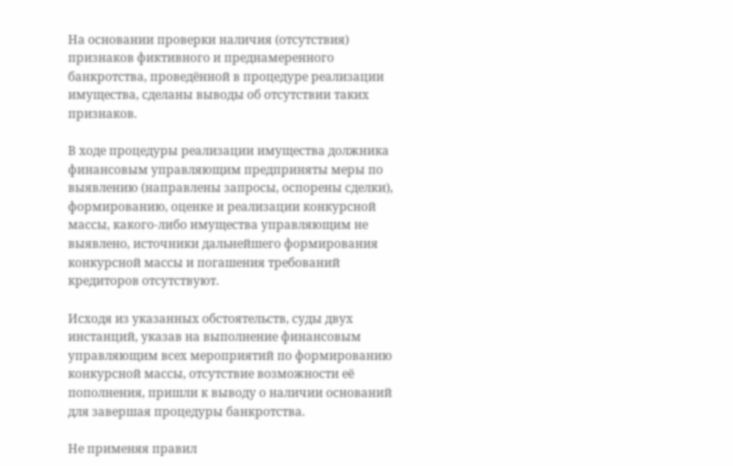На основании проверки наличия (отсутствия) признаков фиктивного и преднамеренного банкротства, проведённой в процедуре реализации имущества, сделаны выводы об отсутствии таких признаков.

В ходе процедуры реализации имущества должника финансовым управляющим предприняты меры по выявлению (направлены запросы, оспорены сделки), формированию, оценке и реализации конкурсной массы, какого-либо имущества управляющим не выявлено, источники дальнейшего формирования конкурсной массы и погашения требований кредиторов отсутствуют.

Исходя из указанных обстоятельств, суды двух инстанций, указав на выполнение финансовым управляющим всех мероприятий по формированию конкурсной массы, отсутствие возможности её пополнения, пришли к выводу о наличии оснований для завершая процедуры банкротства.

Не применяя правил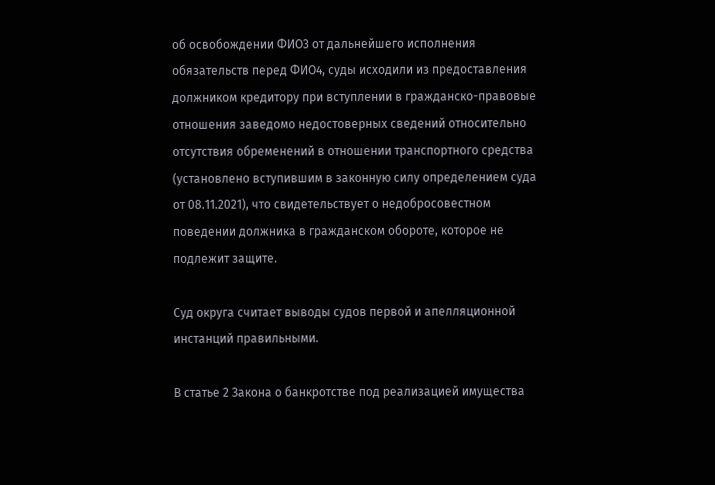об освобождении ФИО3 от дальнейшего исполнения обязательств перед ФИО4, суды исходили из предоставления должником кредитору при вступлении в гражданско-правовые отношения заведомо недостоверных сведений относительно отсутствия обременений в отношении транспортного средства (установлено вступившим в законную силу определением суда от 08.11.2021), что свидетельствует о недобросовестном поведении должника в гражданском обороте, которое не подлежит защите.

Суд округа считает выводы судов первой и апелляционной инстанций правильными.

В статье 2 Закона о банкротстве под реализацией имущества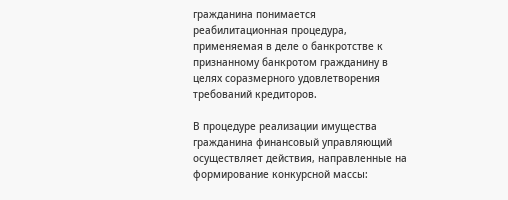гражданина понимается реабилитационная процедура, применяемая в деле о банкротстве к признанному банкротом гражданину в целях соразмерного удовлетворения требований кредиторов.

В процедуре реализации имущества гражданина финансовый управляющий осуществляет действия, направленные на формирование конкурсной массы: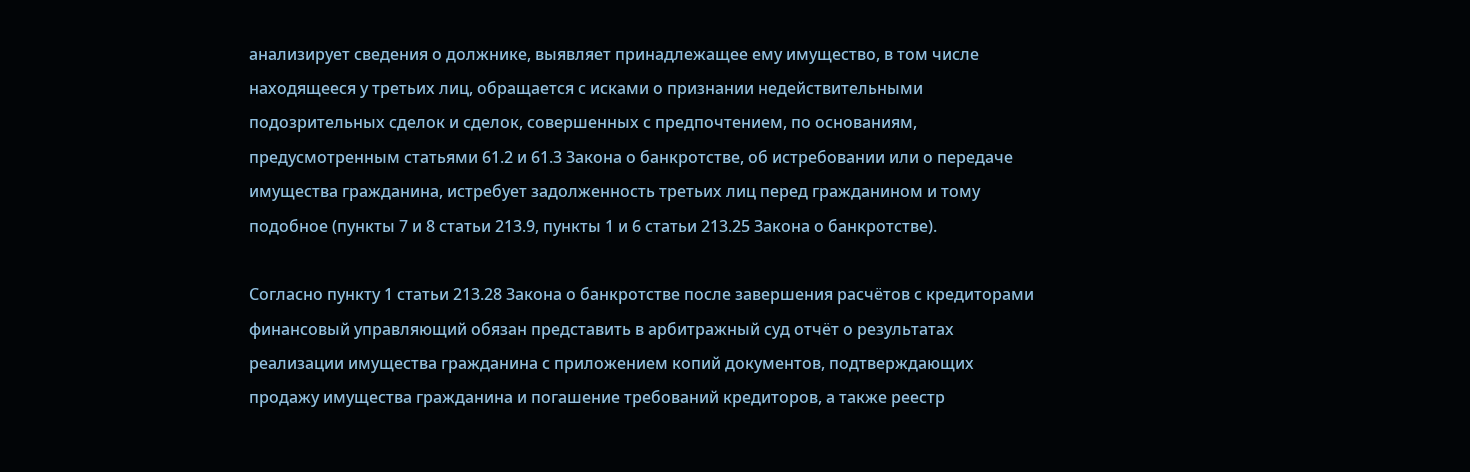анализирует сведения о должнике, выявляет принадлежащее ему имущество, в том числе находящееся у третьих лиц, обращается с исками о признании недействительными подозрительных сделок и сделок, совершенных с предпочтением, по основаниям, предусмотренным статьями 61.2 и 61.3 Закона о банкротстве, об истребовании или о передаче имущества гражданина, истребует задолженность третьих лиц перед гражданином и тому подобное (пункты 7 и 8 статьи 213.9, пункты 1 и 6 статьи 213.25 Закона о банкротстве).

Согласно пункту 1 статьи 213.28 Закона о банкротстве после завершения расчётов с кредиторами финансовый управляющий обязан представить в арбитражный суд отчёт о результатах реализации имущества гражданина с приложением копий документов, подтверждающих продажу имущества гражданина и погашение требований кредиторов, а также реестр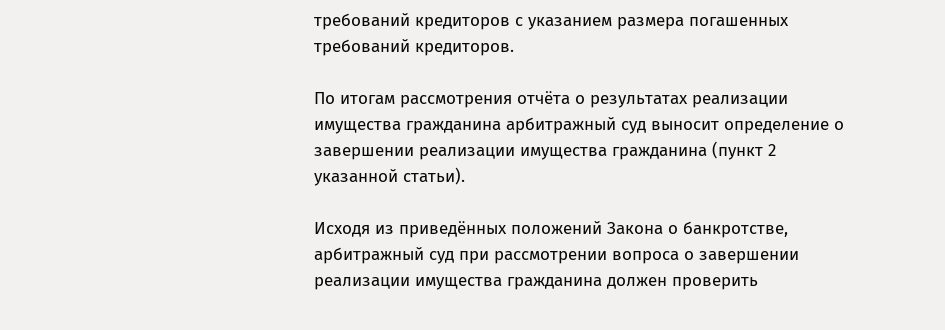требований кредиторов с указанием размера погашенных требований кредиторов.

По итогам рассмотрения отчёта о результатах реализации имущества гражданина арбитражный суд выносит определение о завершении реализации имущества гражданина (пункт 2 указанной статьи).

Исходя из приведённых положений Закона о банкротстве, арбитражный суд при рассмотрении вопроса о завершении реализации имущества гражданина должен проверить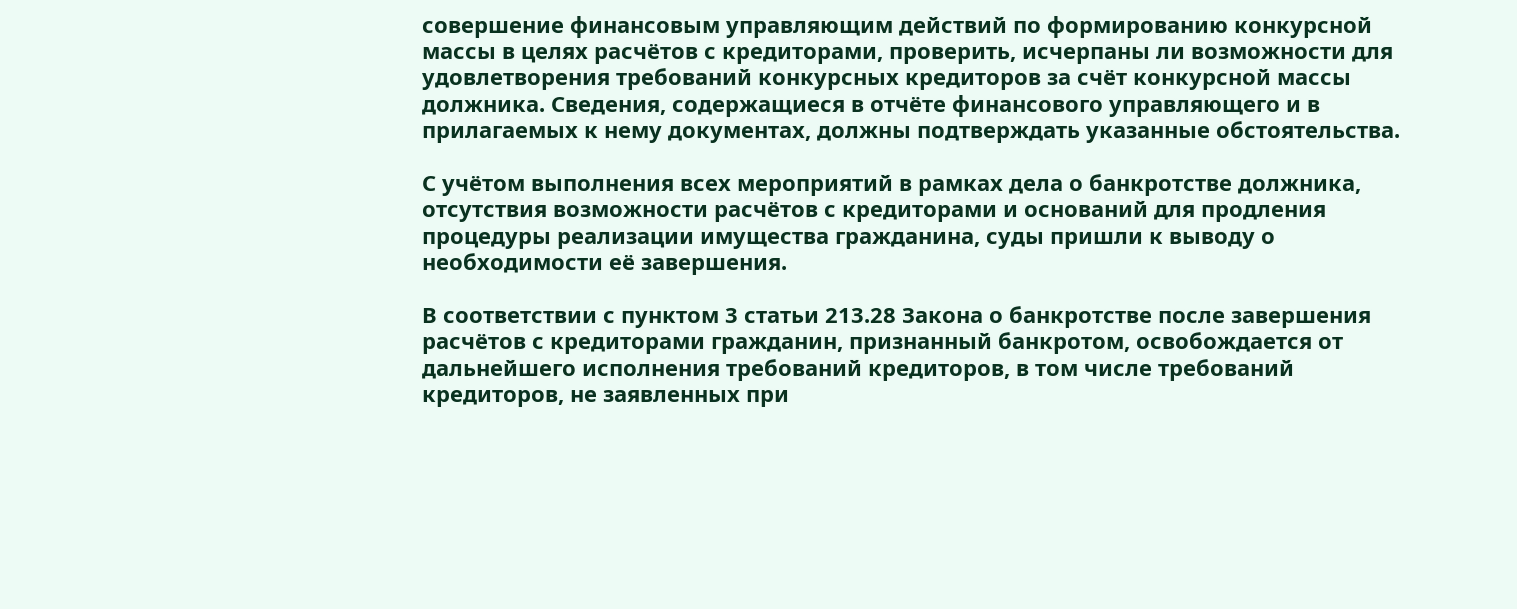совершение финансовым управляющим действий по формированию конкурсной массы в целях расчётов с кредиторами, проверить, исчерпаны ли возможности для удовлетворения требований конкурсных кредиторов за счёт конкурсной массы должника. Сведения, содержащиеся в отчёте финансового управляющего и в прилагаемых к нему документах, должны подтверждать указанные обстоятельства.

С учётом выполнения всех мероприятий в рамках дела о банкротстве должника, отсутствия возможности расчётов с кредиторами и оснований для продления процедуры реализации имущества гражданина, суды пришли к выводу о необходимости её завершения.

В соответствии с пунктом 3 статьи 213.28 Закона о банкротстве после завершения расчётов с кредиторами гражданин, признанный банкротом, освобождается от дальнейшего исполнения требований кредиторов, в том числе требований кредиторов, не заявленных при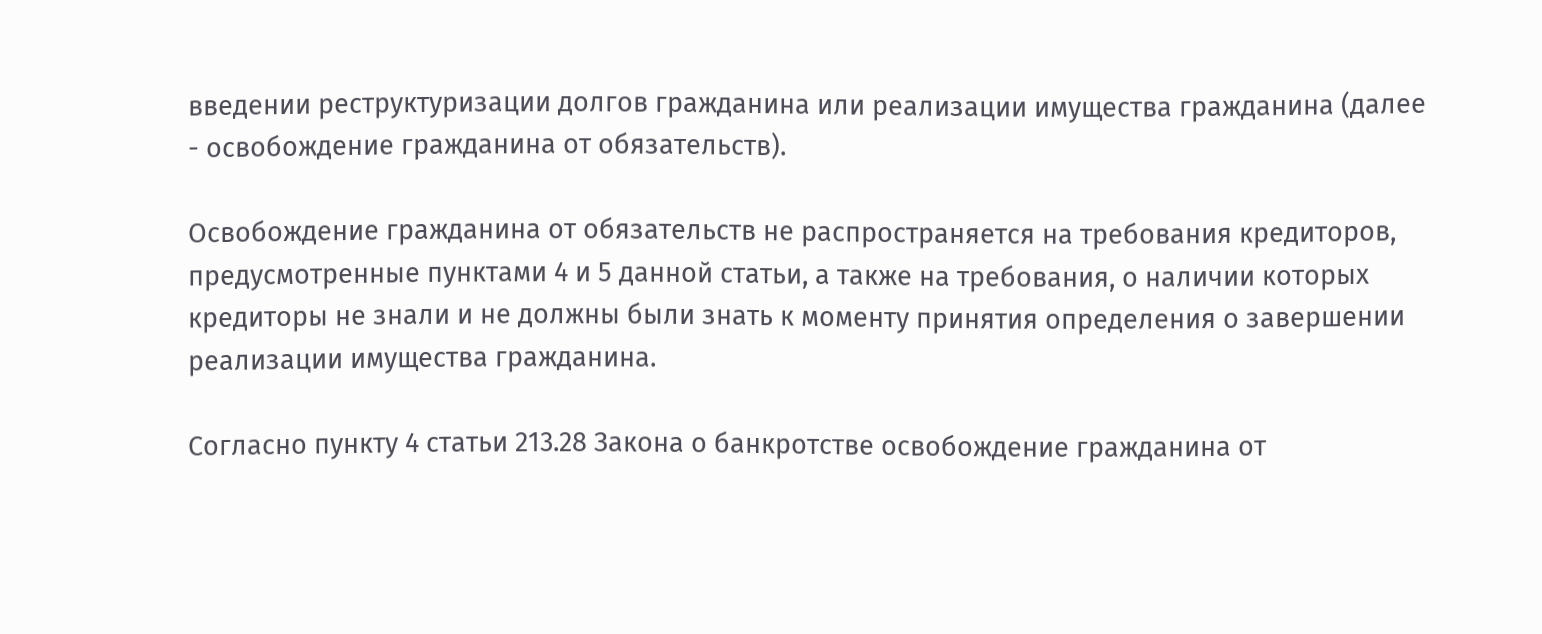введении реструктуризации долгов гражданина или реализации имущества гражданина (далее - освобождение гражданина от обязательств).

Освобождение гражданина от обязательств не распространяется на требования кредиторов, предусмотренные пунктами 4 и 5 данной статьи, а также на требования, о наличии которых кредиторы не знали и не должны были знать к моменту принятия определения о завершении реализации имущества гражданина.

Согласно пункту 4 статьи 213.28 Закона о банкротстве освобождение гражданина от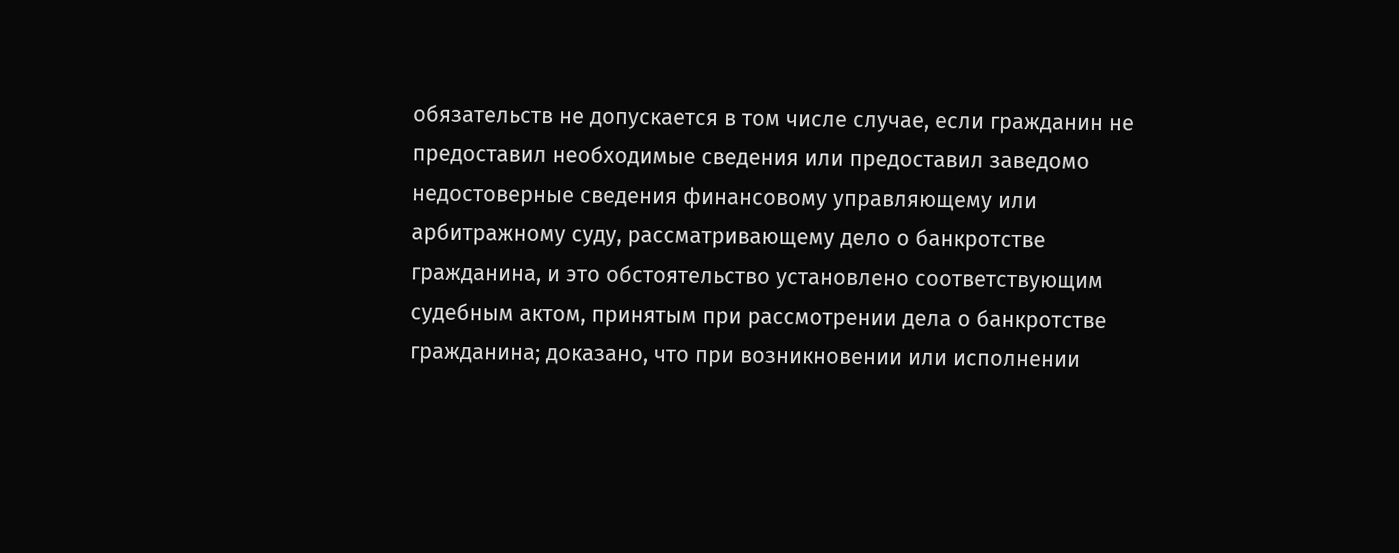обязательств не допускается в том числе случае, если гражданин не предоставил необходимые сведения или предоставил заведомо недостоверные сведения финансовому управляющему или арбитражному суду, рассматривающему дело о банкротстве гражданина, и это обстоятельство установлено соответствующим судебным актом, принятым при рассмотрении дела о банкротстве гражданина; доказано, что при возникновении или исполнении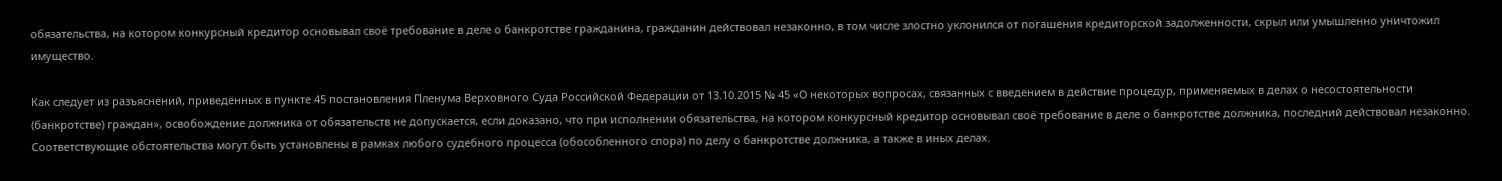обязательства, на котором конкурсный кредитор основывал своё требование в деле о банкротстве гражданина, гражданин действовал незаконно, в том числе злостно уклонился от погашения кредиторской задолженности, скрыл или умышленно уничтожил имущество.

Как следует из разъяснений, приведённых в пункте 45 постановления Пленума Верховного Суда Российской Федерации от 13.10.2015 № 45 «О некоторых вопросах, связанных с введением в действие процедур, применяемых в делах о несостоятельности (банкротстве) граждан», освобождение должника от обязательств не допускается, если доказано, что при исполнении обязательства, на котором конкурсный кредитор основывал своё требование в деле о банкротстве должника, последний действовал незаконно. Соответствующие обстоятельства могут быть установлены в рамках любого судебного процесса (обособленного спора) по делу о банкротстве должника, а также в иных делах.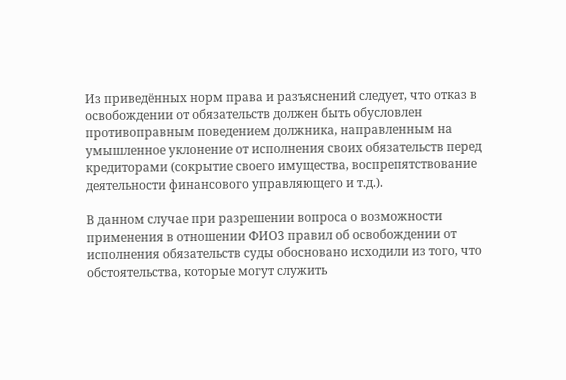Из приведённых норм права и разъяснений следует, что отказ в освобождении от обязательств должен быть обусловлен противоправным поведением должника, направленным на умышленное уклонение от исполнения своих обязательств перед кредиторами (сокрытие своего имущества, воспрепятствование деятельности финансового управляющего и т.д.).

В данном случае при разрешении вопроса о возможности применения в отношении ФИО3 правил об освобождении от исполнения обязательств суды обосновано исходили из того, что обстоятельства, которые могут служить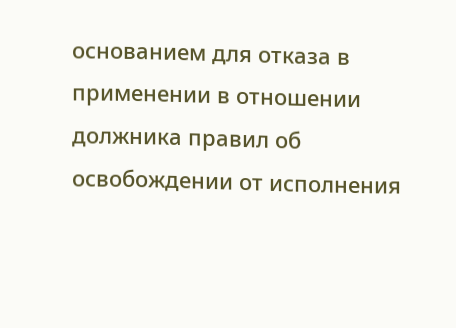основанием для отказа в применении в отношении должника правил об освобождении от исполнения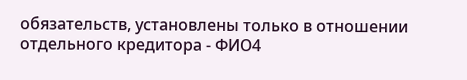обязательств, установлены только в отношении отдельного кредитора - ФИО4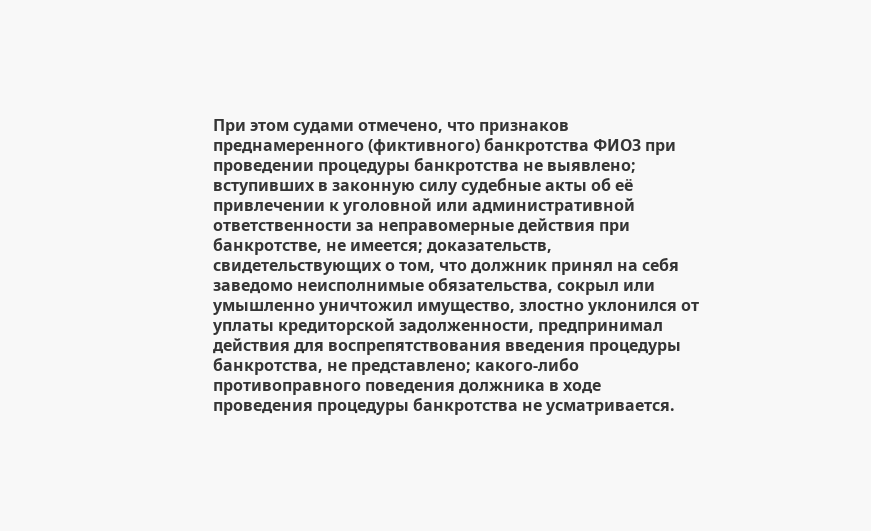При этом судами отмечено, что признаков преднамеренного (фиктивного) банкротства ФИО3 при проведении процедуры банкротства не выявлено; вступивших в законную силу судебные акты об её привлечении к уголовной или административной ответственности за неправомерные действия при банкротстве, не имеется; доказательств, свидетельствующих о том, что должник принял на себя заведомо неисполнимые обязательства, сокрыл или умышленно уничтожил имущество, злостно уклонился от уплаты кредиторской задолженности, предпринимал действия для воспрепятствования введения процедуры банкротства, не представлено; какого-либо противоправного поведения должника в ходе проведения процедуры банкротства не усматривается.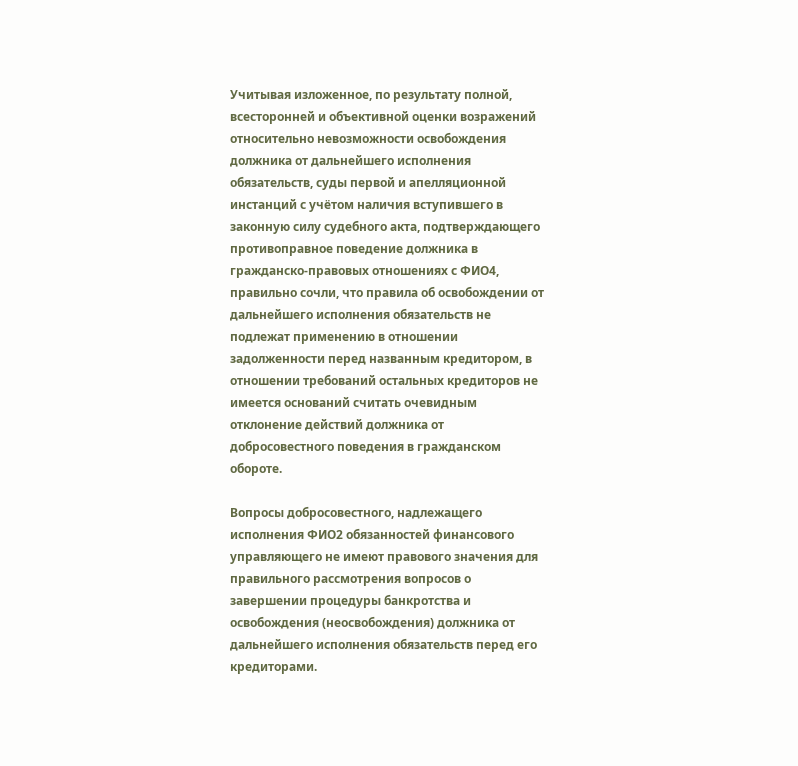Учитывая изложенное, по результату полной, всесторонней и объективной оценки возражений относительно невозможности освобождения должника от дальнейшего исполнения обязательств, суды первой и апелляционной инстанций с учётом наличия вступившего в законную силу судебного акта, подтверждающего противоправное поведение должника в гражданско-правовых отношениях с ФИО4, правильно сочли, что правила об освобождении от дальнейшего исполнения обязательств не подлежат применению в отношении задолженности перед названным кредитором, в отношении требований остальных кредиторов не имеется оснований считать очевидным отклонение действий должника от добросовестного поведения в гражданском обороте.

Вопросы добросовестного, надлежащего исполнения ФИО2 обязанностей финансового управляющего не имеют правового значения для правильного рассмотрения вопросов о завершении процедуры банкротства и освобождения (неосвобождения) должника от дальнейшего исполнения обязательств перед его кредиторами.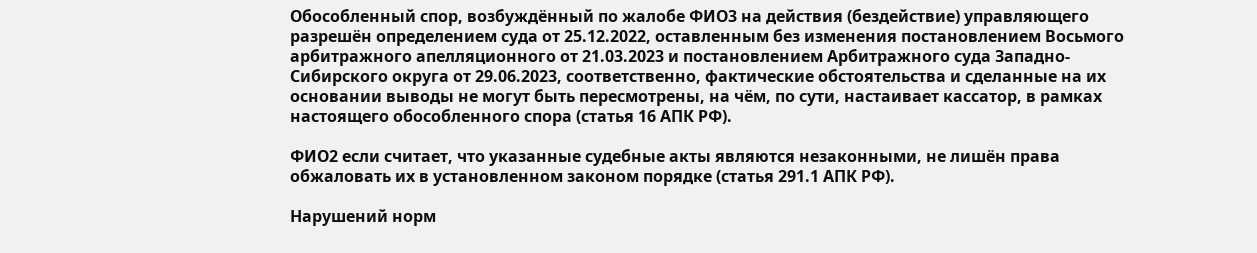Обособленный спор, возбуждённый по жалобе ФИО3 на действия (бездействие) управляющего разрешён определением суда от 25.12.2022, оставленным без изменения постановлением Восьмого арбитражного апелляционного от 21.03.2023 и постановлением Арбитражного суда Западно-Сибирского округа от 29.06.2023, соответственно, фактические обстоятельства и сделанные на их основании выводы не могут быть пересмотрены, на чём, по сути, настаивает кассатор, в рамках настоящего обособленного спора (статья 16 АПК РФ).

ФИО2 если считает, что указанные судебные акты являются незаконными, не лишён права обжаловать их в установленном законом порядке (статья 291.1 АПК РФ).

Нарушений норм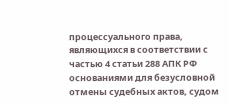процессуального права, являющихся в соответствии с частью 4 статьи 288 АПК РФ основаниями для безусловной отмены судебных актов, судом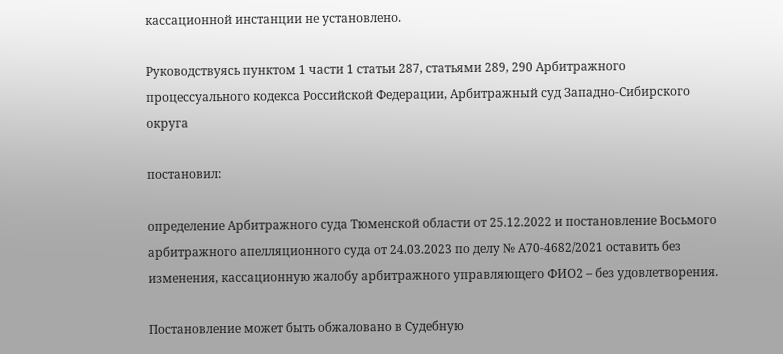кассационной инстанции не установлено.

Руководствуясь пунктом 1 части 1 статьи 287, статьями 289, 290 Арбитражного процессуального кодекса Российской Федерации, Арбитражный суд Западно-Сибирского округа

постановил:

определение Арбитражного суда Тюменской области от 25.12.2022 и постановление Восьмого арбитражного апелляционного суда от 24.03.2023 по делу № А70-4682/2021 оставить без изменения, кассационную жалобу арбитражного управляющего ФИО2 – без удовлетворения.

Постановление может быть обжаловано в Судебную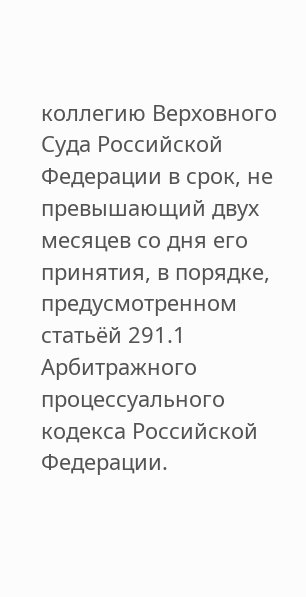коллегию Верховного Суда Российской Федерации в срок, не превышающий двух месяцев со дня его принятия, в порядке, предусмотренном статьёй 291.1 Арбитражного процессуального кодекса Российской Федерации.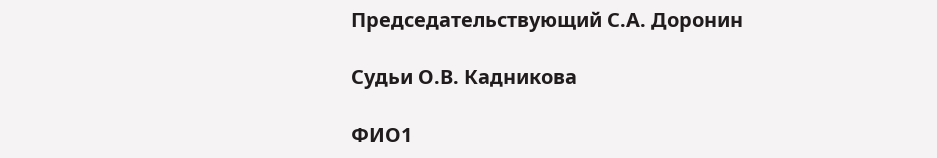Председательствующий С.А. Доронин

Судьи О.В. Кадникова

ФИО1